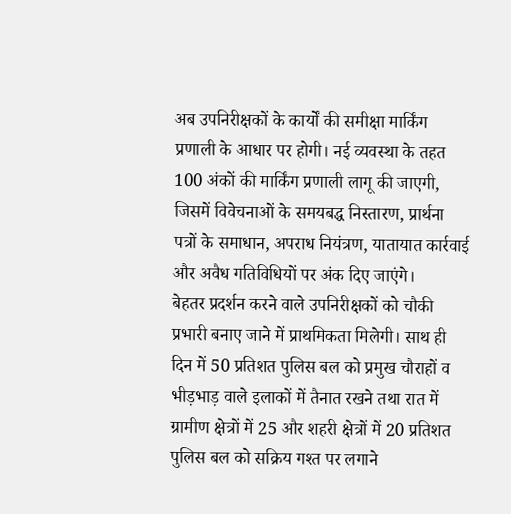अब उपनिरीक्षकों के कार्यों की समीक्षा मार्किंग प्रणाली के आधार पर होगी। नई व्यवस्था के तहत 100 अंकों की मार्किंग प्रणाली लागू की जाएगी, जिसमें विवेचनाओं के समयबद्ध निस्तारण, प्रार्थना पत्रों के समाधान, अपराध नियंत्रण, यातायात कार्रवाई और अवैध गतिविधियों पर अंक दिए जाएंगे।
बेहतर प्रदर्शन करने वाले उपनिरीक्षकों को चौकी प्रभारी बनाए जाने में प्राथमिकता मिलेगी। साथ ही दिन में 50 प्रतिशत पुलिस बल को प्रमुख चौराहों व भीड़भाड़ वाले इलाकों में तैनात रखने तथा रात में ग्रामीण क्षेत्रों में 25 और शहरी क्षेत्रों में 20 प्रतिशत पुलिस बल को सक्रिय गश्त पर लगाने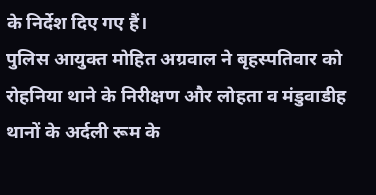के निर्देश दिए गए हैं।
पुलिस आयुक्त मोहित अग्रवाल ने बृहस्पतिवार को रोहनिया थाने के निरीक्षण और लोहता व मंडुवाडीह थानों के अर्दली रूम के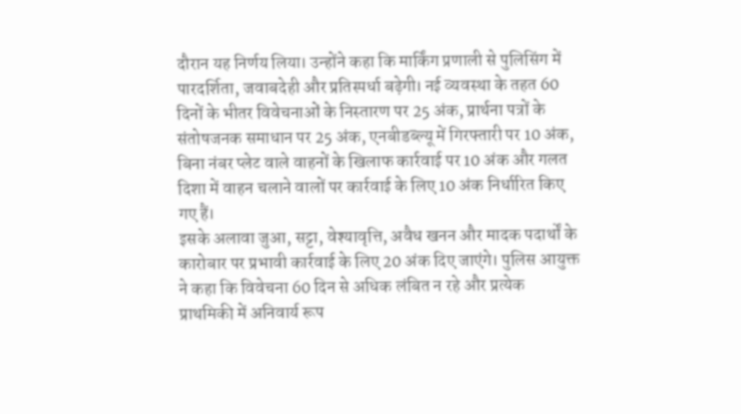दौरान यह निर्णय लिया। उन्होंने कहा कि मार्किंग प्रणाली से पुलिसिंग में पारदर्शिता, जवाबदेही और प्रतिस्पर्धा बढ़ेगी। नई व्यवस्था के तहत 60 दिनों के भीतर विवेचनाओं के निस्तारण पर 25 अंक, प्रार्थना पत्रों के संतोषजनक समाधान पर 25 अंक, एनबीडब्ल्यू में गिरफ्तारी पर 10 अंक, बिना नंबर प्लेट वाले वाहनों के खिलाफ कार्रवाई पर 10 अंक और गलत दिशा में वाहन चलाने वालों पर कार्रवाई के लिए 10 अंक निर्धारित किए गए हैं।
इसके अलावा जुआ, सट्टा, वेश्यावृत्ति, अवैध खनन और मादक पदार्थों के कारोबार पर प्रभावी कार्रवाई के लिए 20 अंक दिए जाएंगे। पुलिस आयुक्त ने कहा कि विवेचना 60 दिन से अधिक लंबित न रहे और प्रत्येक प्राथमिकी में अनिवार्य रूप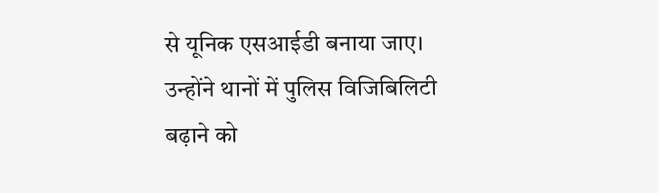से यूनिक एसआईडी बनाया जाए। उन्होंने थानों में पुलिस विजिबिलिटी बढ़ाने को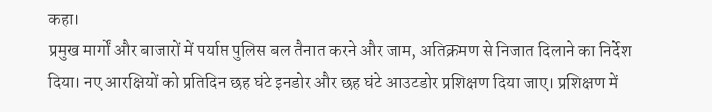कहा।
प्रमुख मार्गों और बाजारों में पर्याप्त पुलिस बल तैनात करने और जाम, अतिक्रमण से निजात दिलाने का निर्देश दिया। नए आरक्षियों को प्रतिदिन छह घंटे इनडोर और छह घंटे आउटडोर प्रशिक्षण दिया जाए। प्रशिक्षण में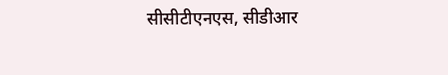सीसीटीएनएस, सीडीआर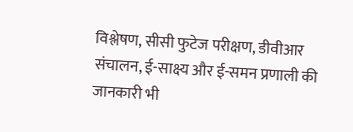विश्लेषण, सीसी फुटेज परीक्षण, डीवीआर संचालन, ई-साक्ष्य और ई-समन प्रणाली की जानकारी भी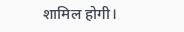शामिल होगी।